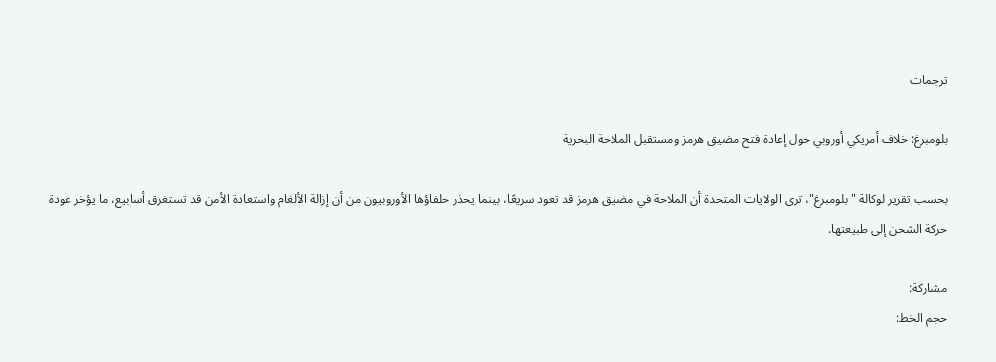ترجمات

بلومبرغ: خلاف أمريكي أوروبي حول إعادة فتح مضيق هرمز ومستقبل الملاحة البحرية

بحسب تقرير لوكالة "بلومبرغ"، ترى الولايات المتحدة أن الملاحة في مضيق هرمز قد تعود سريعًا، بينما يحذر حلفاؤها الأوروبيون من أن إزالة الألغام واستعادة الأمن قد تستغرق أسابيع، ما يؤخر عودة حركة الشحن إلى طبيعتها.

مشاركة:
حجم الخط: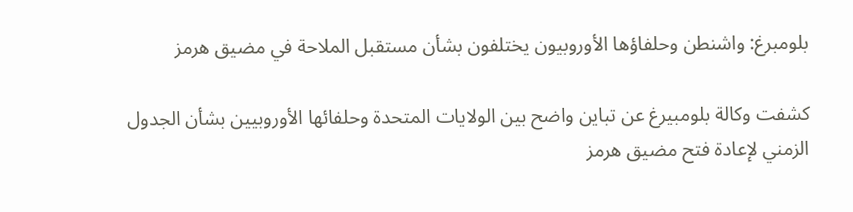بلومبرغ: واشنطن وحلفاؤها الأوروبيون يختلفون بشأن مستقبل الملاحة في مضيق هرمز

كشفت وكالة بلومبيرغ عن تباين واضح بين الولايات المتحدة وحلفائها الأوروبيين بشأن الجدول الزمني لإعادة فتح مضيق هرمز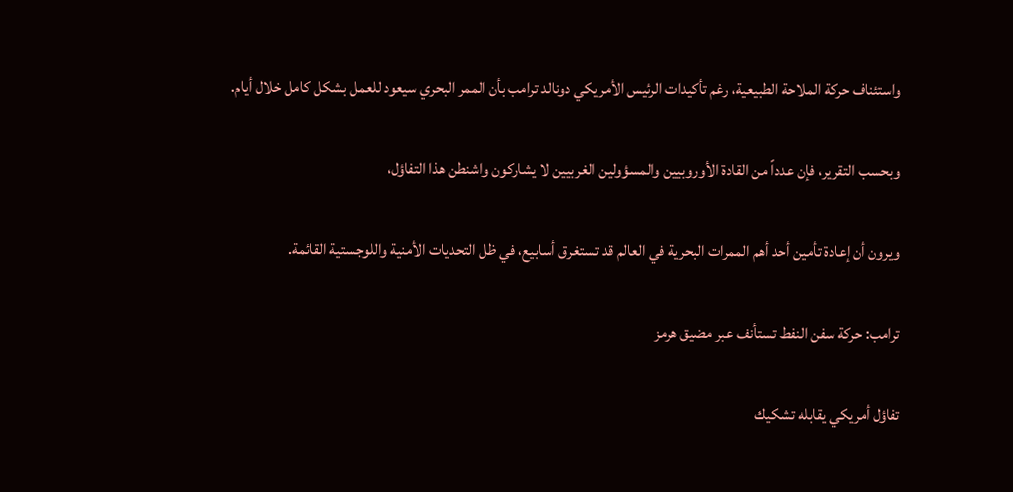واستئناف حركة الملاحة الطبيعية، رغم تأكيدات الرئيس الأمريكي دونالد ترامب بأن الممر البحري سيعود للعمل بشكل كامل خلال أيام.

وبحسب التقرير، فإن عدداً من القادة الأوروبيين والمسؤولين الغربيين لا يشاركون واشنطن هذا التفاؤل،

ويرون أن إعادة تأمين أحد أهم الممرات البحرية في العالم قد تستغرق أسابيع، في ظل التحديات الأمنية واللوجستية القائمة.

ترامب: حركة سفن النفط تستأنف عبر مضيق هرمز

تفاؤل أمريكي يقابله تشكيك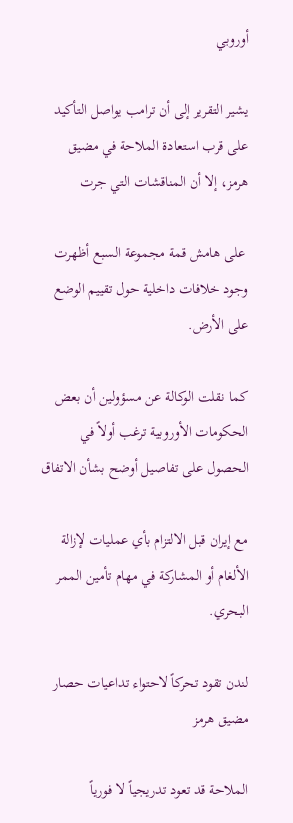أوروبي

يشير التقرير إلى أن ترامب يواصل التأكيد على قرب استعادة الملاحة في مضيق هرمز، إلا أن المناقشات التي جرت

 على هامش قمة مجموعة السبع أظهرت وجود خلافات داخلية حول تقييم الوضع على الأرض.

كما نقلت الوكالة عن مسؤولين أن بعض الحكومات الأوروبية ترغب أولاً في الحصول على تفاصيل أوضح بشأن الاتفاق

مع إيران قبل الالتزام بأي عمليات لإزالة الألغام أو المشاركة في مهام تأمين الممر البحري.

لندن تقود تحركاً لاحتواء تداعيات حصار مضيق هرمز

الملاحة قد تعود تدريجياً لا فورياً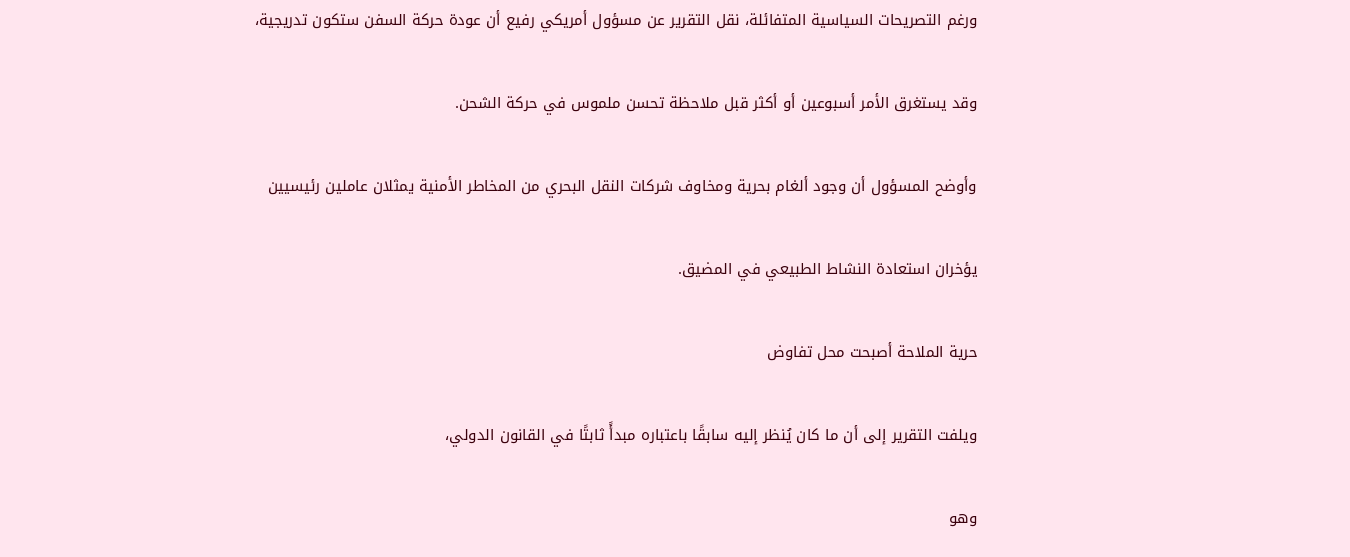ورغم التصريحات السياسية المتفائلة، نقل التقرير عن مسؤول أمريكي رفيع أن عودة حركة السفن ستكون تدريجية،

وقد يستغرق الأمر أسبوعين أو أكثر قبل ملاحظة تحسن ملموس في حركة الشحن.

وأوضح المسؤول أن وجود ألغام بحرية ومخاوف شركات النقل البحري من المخاطر الأمنية يمثلان عاملين رئيسيين

يؤخران استعادة النشاط الطبيعي في المضيق.

حرية الملاحة أصبحت محل تفاوض

ويلفت التقرير إلى أن ما كان يُنظر إليه سابقًا باعتباره مبدأً ثابتًا في القانون الدولي،

وهو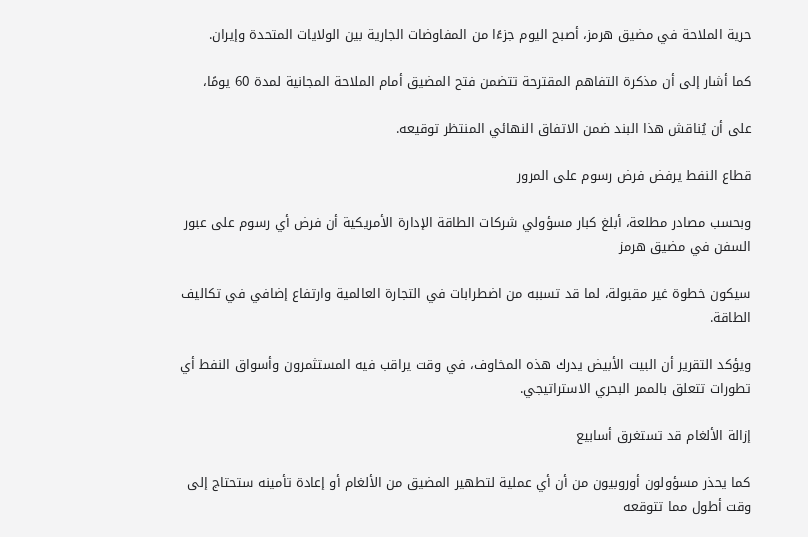حرية الملاحة في مضيق هرمز، أصبح اليوم جزءًا من المفاوضات الجارية بين الولايات المتحدة وإيران.

كما أشار إلى أن مذكرة التفاهم المقترحة تتضمن فتح المضيق أمام الملاحة المجانية لمدة 60 يومًا،

على أن يُناقش هذا البند ضمن الاتفاق النهائي المنتظر توقيعه.

قطاع النفط يرفض فرض رسوم على المرور

وبحسب مصادر مطلعة، أبلغ كبار مسؤولي شركات الطاقة الإدارة الأمريكية أن فرض أي رسوم على عبور السفن في مضيق هرمز

سيكون خطوة غير مقبولة، لما قد تسببه من اضطرابات في التجارة العالمية وارتفاع إضافي في تكاليف الطاقة.

ويؤكد التقرير أن البيت الأبيض يدرك هذه المخاوف، في وقت يراقب فيه المستثمرون وأسواق النفط أي تطورات تتعلق بالممر البحري الاستراتيجي.

إزالة الألغام قد تستغرق أسابيع

كما يحذر مسؤولون أوروبيون من أن أي عملية لتطهير المضيق من الألغام أو إعادة تأمينه ستحتاج إلى وقت أطول مما تتوقعه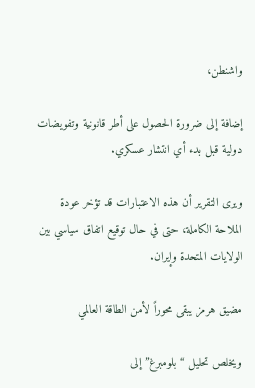واشنطن،

إضافة إلى ضرورة الحصول على أطر قانونية وتفويضات دولية قبل بدء أي انتشار عسكري.

ويرى التقرير أن هذه الاعتبارات قد تؤخر عودة الملاحة الكاملة، حتى في حال توقيع اتفاق سياسي بين الولايات المتحدة وإيران.

مضيق هرمز يبقى محوراً لأمن الطاقة العالمي

ويخلص تحليل “بلومبرغ” إلى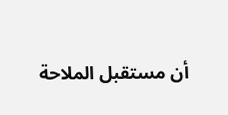أن مستقبل الملاحة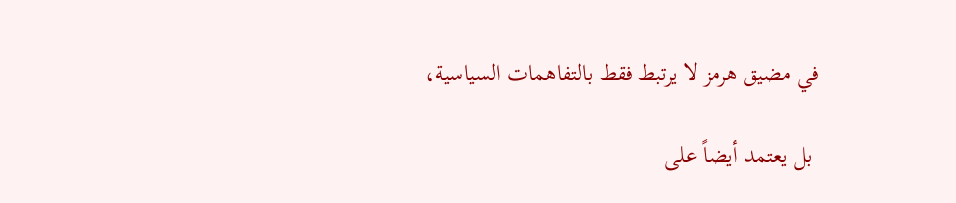في مضيق هرمز لا يرتبط فقط بالتفاهمات السياسية،

 بل يعتمد أيضاً على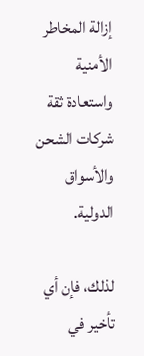إزالة المخاطر الأمنية واستعادة ثقة شركات الشحن والأسواق الدولية.

لذلك، فإن أي تأخير في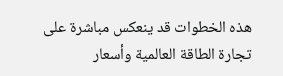هذه الخطوات قد ينعكس مباشرة على تجارة الطاقة العالمية وأسعار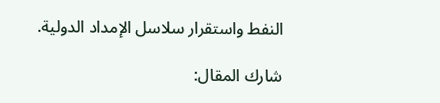النفط واستقرار سلاسل الإمداد الدولية.

شارك المقال: